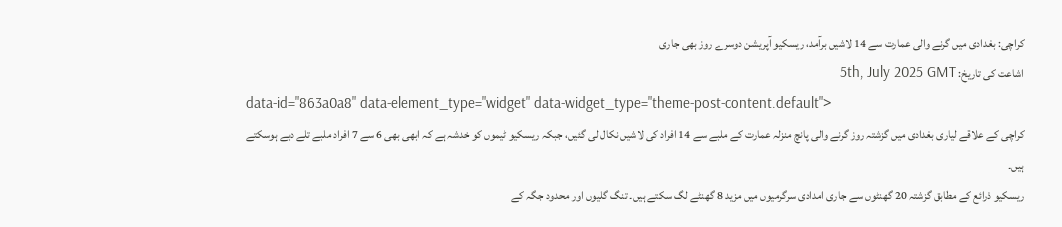کراچی: بغدادی میں گرنے والی عمارت سے 14 لاشیں برآمد، ریسکیو آپریشن دوسرے روز بھی جاری
اشاعت کی تاریخ: 5th, July 2025 GMT
data-id="863a0a8" data-element_type="widget" data-widget_type="theme-post-content.default">
کراچی کے علاقے لیاری بغدادی میں گزشتہ روز گرنے والی پانچ منزلہ عمارت کے ملبے سے 14 افراد کی لاشیں نکال لی گئیں، جبکہ ریسکیو ٹیموں کو خدشہ ہے کہ ابھی بھی 6 سے 7 افراد ملبے تلے دبے ہوسکتے ہیں۔
ریسکیو ذرائع کے مطابق گزشتہ 20 گھنٹوں سے جاری امدادی سرگرمیوں میں مزید 8 گھنٹے لگ سکتے ہیں۔ تنگ گلیوں اور محدود جگہ کے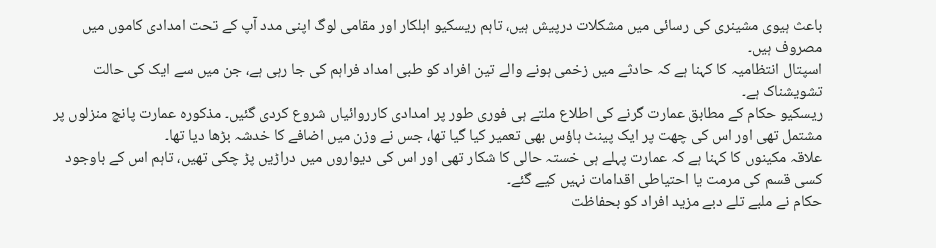باعث ہیوی مشینری کی رسائی میں مشکلات درپیش ہیں، تاہم ریسکیو اہلکار اور مقامی لوگ اپنی مدد آپ کے تحت امدادی کاموں میں مصروف ہیں۔
اسپتال انتظامیہ کا کہنا ہے کہ حادثے میں زخمی ہونے والے تین افراد کو طبی امداد فراہم کی جا رہی ہے، جن میں سے ایک کی حالت تشویشناک ہے۔
ریسکیو حکام کے مطابق عمارت گرنے کی اطلاع ملتے ہی فوری طور پر امدادی کارروائیاں شروع کردی گئیں۔ مذکورہ عمارت پانچ منزلوں پر مشتمل تھی اور اس کی چھت پر ایک پینٹ ہاؤس بھی تعمیر کیا گیا تھا، جس نے وزن میں اضافے کا خدشہ بڑھا دیا تھا۔
علاقہ مکینوں کا کہنا ہے کہ عمارت پہلے ہی خستہ حالی کا شکار تھی اور اس کی دیواروں میں دراڑیں پڑ چکی تھیں، تاہم اس کے باوجود کسی قسم کی مرمت یا احتیاطی اقدامات نہیں کیے گئے۔
حکام نے ملبے تلے دبے مزید افراد کو بحفاظت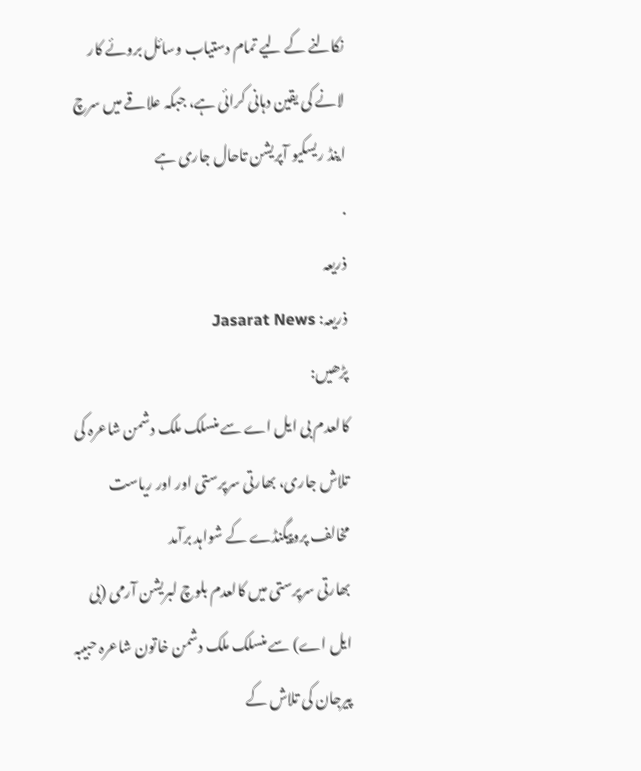نکالنے کے لیے تمام دستیاب وسائل بروئے کار لانے کی یقین دہانی کرائی ہے، جبکہ علاقے میں سرچ اینڈ ریسکیو آپریشن تاحال جاری ہے
.
ذریعہ
ذریعہ: Jasarat News
پڑھیں:
کالعدم بی ایل اے سے منسلک ملک دشمن شاعرہ کی تلاش جاری، بھارتی سرپرستی اور اور ریاست مخالف پروپیگنڈے کے شواہد برآمد
بھارتی سرپرستی میں کالعدم بلوچ لبریشن آرمی (بی ایل اے) سے منسلک ملک دشمن خاتون شاعرہ حبیبہ پیرجان کی تلاش کے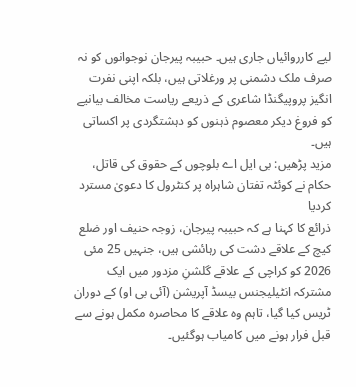لیے کارروائیاں جاری ہیں۔ حبیبہ پیرجان نوجوانوں کو نہ صرف ملک دشمنی پر ورغلاتی ہیں، بلکہ اپنی نفرت انگیز پروپیگنڈا شاعری کے ذریعے ریاست مخالف بیانیے کو فروغ دیکر معصوم ذہنوں کو دہشتگردی پر اکساتی ہیں۔
مزید پڑھیں: بی ایل اے بلوچوں کے حقوق کی قاتل، حکام نے کوئٹہ تفتان شاہراہ پر کنٹرول کا دعویٰ مسترد کردیا
ذرائع کا کہنا ہے کہ حبیبہ پیرجان، زوجہ حنیف اور ضلع کیچ کے علاقے دشت کی رہائشی ہیں، جنہیں 25 مئی 2026 کو کراچی کے علاقے گلشنِ مزدور میں ایک مشترکہ انٹیلیجنس بیسڈ آپریشن (آئی بی او) کے دوران ٹریس کیا گیا، تاہم وہ علاقے کا محاصرہ مکمل ہونے سے قبل فرار ہونے میں کامیاب ہوگئیں۔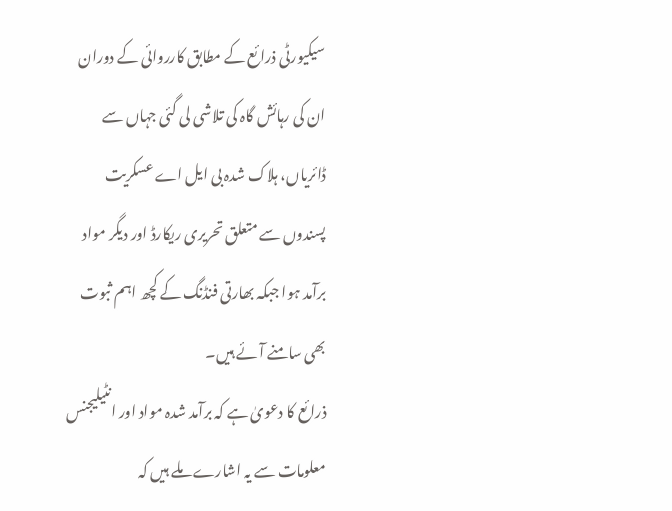سیکیورٹی ذرائع کے مطابق کارروائی کے دوران ان کی رہائش گاہ کی تلاشی لی گئی جہاں سے ڈائریاں، ہلاک شدہ بی ایل اے عسکریت پسندوں سے متعلق تحریری ریکارڈ اور دیگر مواد برآمد ہوا جبکہ بھارتی فنڈنگ کے کچھ اہم ثبوت بھی سامنے آئے ہیں۔
ذرائع کا دعویٰ ہے کہ برآمد شدہ مواد اور انٹیلیجنس معلومات سے یہ اشارے ملے ہیں کہ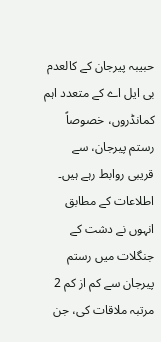حبیبہ پیرجان کے کالعدم بی ایل اے کے متعدد اہم کمانڈروں، خصوصاً رستم پیرجان، سے قریبی روابط رہے ہیں۔
اطلاعات کے مطابق انہوں نے دشت کے جنگلات میں رستم پیرجان سے کم از کم 2 مرتبہ ملاقات کی، جن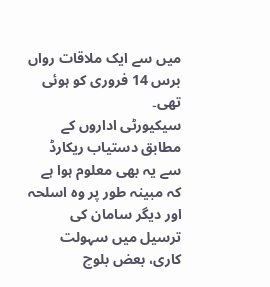میں سے ایک ملاقات رواں برس 14 فروری کو ہوئی تھی۔
سیکیورٹی اداروں کے مطابق دستیاب ریکارڈ سے یہ بھی معلوم ہوا ہے کہ مبینہ طور پر وہ اسلحہ اور دیگر سامان کی ترسیل میں سہولت کاری، بعض بلوچ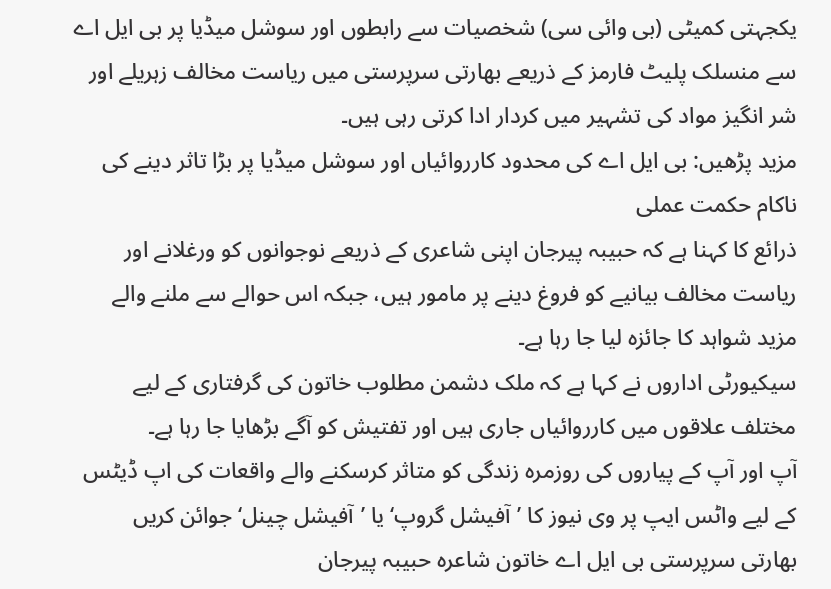یکجہتی کمیٹی (بی وائی سی) شخصیات سے رابطوں اور سوشل میڈیا پر بی ایل اے سے منسلک پلیٹ فارمز کے ذریعے بھارتی سرپرستی میں ریاست مخالف زہریلے اور شر انگیز مواد کی تشہیر میں کردار ادا کرتی رہی ہیں۔
مزید پڑھیں: بی ایل اے کی محدود کارروائیاں اور سوشل میڈیا پر بڑا تاثر دینے کی ناکام حکمت عملی
ذرائع کا کہنا ہے کہ حبیبہ پیرجان اپنی شاعری کے ذریعے نوجوانوں کو ورغلانے اور ریاست مخالف بیانیے کو فروغ دینے پر مامور ہیں، جبکہ اس حوالے سے ملنے والے مزید شواہد کا جائزہ لیا جا رہا ہے۔
سیکیورٹی اداروں نے کہا ہے کہ ملک دشمن مطلوب خاتون کی گرفتاری کے لیے مختلف علاقوں میں کارروائیاں جاری ہیں اور تفتیش کو آگے بڑھایا جا رہا ہے۔
آپ اور آپ کے پیاروں کی روزمرہ زندگی کو متاثر کرسکنے والے واقعات کی اپ ڈیٹس کے لیے واٹس ایپ پر وی نیوز کا ’آفیشل گروپ‘ یا ’آفیشل چینل‘ جوائن کریں
بھارتی سرپرستی بی ایل اے خاتون شاعرہ حبیبہ پیرجان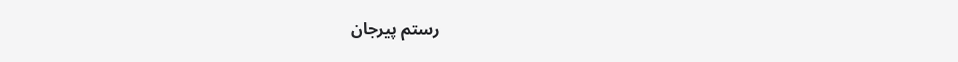رستم پیرجان